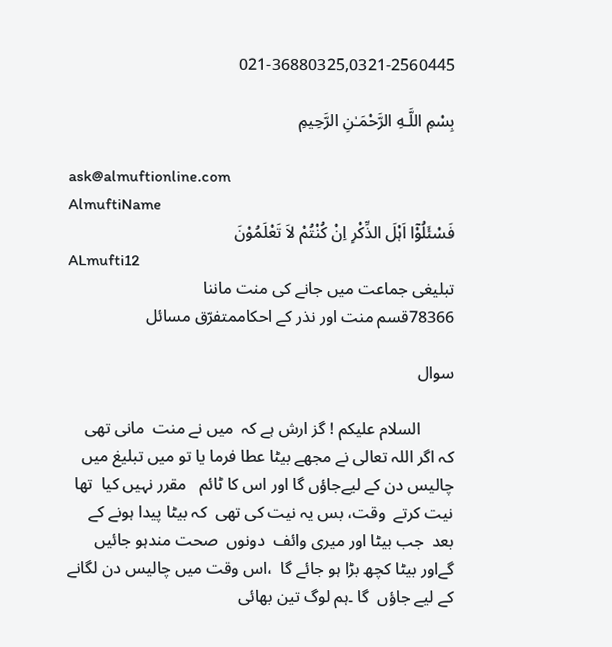021-36880325,0321-2560445

بِسْمِ اللَّـهِ الرَّحْمَـٰنِ الرَّحِيمِ

ask@almuftionline.com
AlmuftiName
فَسْئَلُوْٓا اَہْلَ الذِّکْرِ اِنْ کُنْتُمْ لاَ تَعْلَمُوْنَ
ALmufti12
تبلیغی جماعت میں جانے کی منت ماننا
78366قسم منت اور نذر کے احکاممتفرّق مسائل

سوال

        السلام علیکم ! گز ارش ہے کہ  میں نے منت  مانی تھی  کہ اگر اللہ تعالی نے مجھے بیٹا عطا فرما یا تو میں تبلیغ میں چالیس دن کے لیےجاؤں گا اور اس کا ٹائم   مقرر نہیں کیا  تھا  نیت کرتے  وقت، بس یہ نیت کی تھی  کہ بیٹا پیدا ہونے کے  بعد  جب بیٹا اور میری وائف  دونوں  صحت مندہو جائیں گےاور بیٹا کچھ بڑا ہو جائے گا  ،اس وقت میں چالیس دن لگانے کے لیے جاؤں  گا ۔ہم لوگ تین بھائی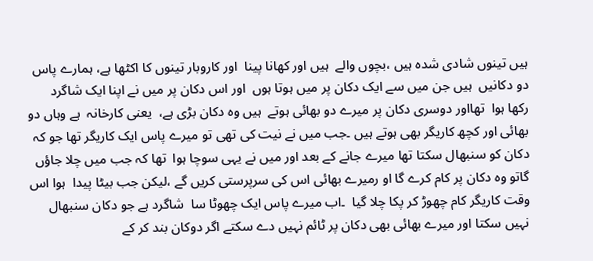ہیں تینوں شادی شدہ ہیں ،بچوں والے  ہیں اور کھانا پینا  اور کاروبار تینوں کا اکٹھا ہے، ہمارے پاس دو دکانیں  ہیں جن میں سے ایک دکان پر میں ہوتا ہوں  اور اس دکان پر میں نے اپنا ایک شاگرد رکھا ہوا  تھااور دوسری دکان پر میرے دو بھائی ہوتے  ہیں وہ دکان بڑی ہے،  یعنی کارخانہ  ہے وہاں دو بھائی اور کچھ کاریگر بھی ہوتے ہیں ۔جب میں نے نیت کی تھی تو میرے پاس ایک کاریگر تھا جو کہ دکان کو سنبھال سکتا تھا میرے جانے کے بعد اور میں نے یہی سوچا ہوا  تھا کہ جب میں چلا جاؤں گاتو وہ دکان پر کام کرے گا او رمیرے بھائی اس کی سرپرستی کریں گے ،لیکن جب بیٹا پیدا  ہوا اس وقت کاریگر کام چھوڑ کر پکا چلا گیا  ۔اب میرے پاس ایک چھوٹا سا  شاگرد ہے جو دکان سنبھال نہیں سکتا اور میرے بھائی بھی دکان پر ٹائم نہیں دے سکتے اگر دوکان بند کر کے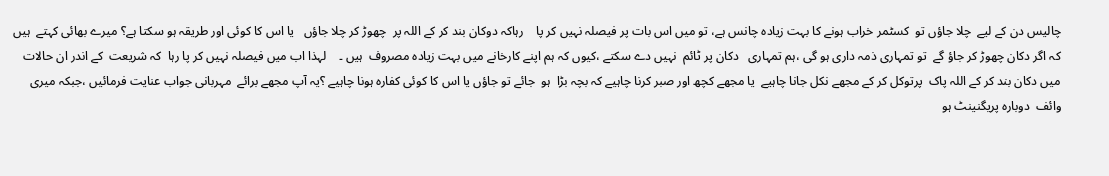چالیس دن کے لیے  چلا جاؤں تو  کسٹمر خراب ہونے کا بہت زیادہ چانس ہے، تو میں اس بات پر فیصلہ نہیں کر پا    رہاکہ دوکان بند کر کے اللہ پر  چھوڑ کر چلا جاؤں   یا اس کا کوئی اور طریقہ ہو سکتا ہے؟ میرے بھائی کہتے  ہیں کہ اگر دکان چھوڑ کر جاؤ گے  تو تمہاری ذمہ داری ہو گی ،ہم تمہاری   دکان پر ٹائم  نہیں دے سکتے ،کیوں کہ ہم اپنے کارخانے میں بہت زیادہ مصروف  ہیں ۔    لہذا اب میں فیصلہ نہیں کر پا رہا  کہ شریعت  کے اندر ان حالات  میں دکان بند کر کے اللہ پاک  پرتوکل کر کے مجھے نکل جانا چاہیے  یا مجھے کچھ اور صبر کرنا چاہیے کہ بچہ بڑا  ہو  جائے تو جاؤں یا اس کا کوئی کفارہ ہونا چاہیے ؟یہ آپ مجھے برائے  مہربانی جواب عنایت فرمائیں ،جبکہ میری وائف  دوبارہ پریگنینٹ ہو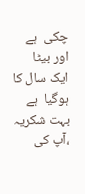چکی  ہے اور بیٹا ایک سال کا ہوگیا  ہے بہت شکریہ ،آپ کی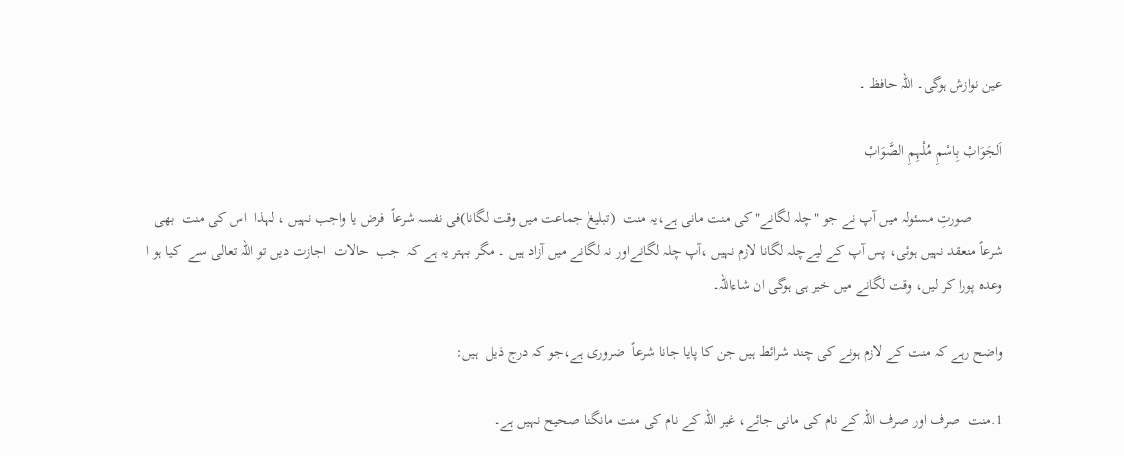عین نوازش ہوگی۔ اللہ حافظ ۔

اَلجَوَابْ بِاسْمِ مُلْہِمِ الصَّوَابْ

        صورتِ مسئولہ میں آپ نے جو "چلہ لگانے"کی منت مانی ہے،یہ منت  (تبلیغٰ جماعت میں وقت لگانا)فی نفسہ شرعاً  فرض یا واجب نہیں ، لہذا  اس کی منت  بھی شرعاً منعقد نہیں ہوئی، پس آپ کے لیےچلہ لگانا لازم نہیں ،آپ چلہ لگانےاور نہ لگانے میں آزاد ہیں ۔ مگر بہتر یہ ہے کہ  جب  حالات  اجازت دیں تو اللہ تعالی سے  کیا ہو ا وعدہ پورا کر لیں، وقت لگانے میں خیر ہی ہوگی ان شاءاللہ۔

واضح رہے کہ منت کے لازم ہونے کی چند شرائط ہیں جن کا پایا جانا شرعاً  ضروری ہے،جو کہ درج ذیل  ہیں:

1.منت  صرف اور صرف اللہ کے نام کی مانی جائے، غیر اللہ کے نام کی منت مانگنا صحیح نہیں ہے۔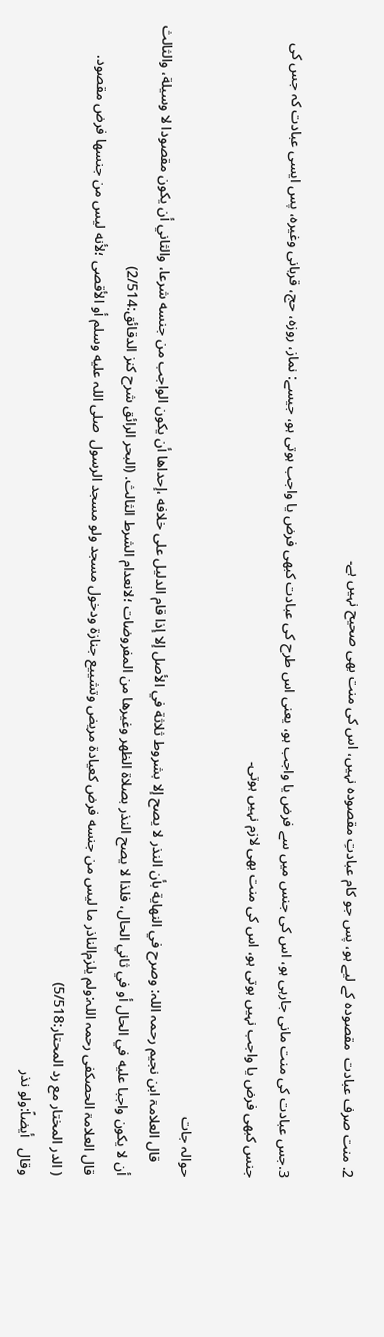2. منت صرف عبادت  مقصودہ کے لیے ہو، پس جو کام عبادتِ مقصودہ نہیں، اس کی منت بھی صحیح نہیں ہے۔

3.جس عبادت کی منت مانی جارہی ہو، اس کی جنس میں سے فرض یا واجب ہو، یعنی اس طرح کی عبادت کبھی فرض یا واجب ہوتی ہو، جیسے: نماز، روزہ، حج، قربانی وغیرہ، پس ایسی عبادت کہ جس کی جنس کبھی فرض یا واجب نہیں ہوتی ہو، اس کی منت بھی لازم نہیں ہوتی۔

حوالہ جات
    قال العلامۃ ابن نجیم رحمہ اللہ: وصرح في النهاية بأن النذر لا يصح ‌إلا ‌بشروط ‌ثلاثة في الأصل ‌إلا إذا قام الدليل على خلافه ،إحداها أن يكون الواجب من جنسه شرعا، والثاني أن يكون مقصودا لا وسيلة، والثالث أن لا يكون واجبا عليه في الحال أو في ثاني الحال، فلذا لا يصح النذر بصلاة الظهر وغيرها من المفروضات ؛لانعدام الشرط الثالث. (البحر الرائق شرح كنز الدقائق:2/514)
قال العلامۃ الحصکفی رحمہ اللہ:ولم ‌يلزم‌الناذر ما ليس من جنسه فرض كعيادة مريض وتشييع جنازة ودخول مسجد ولو مسجد الرسول  صلى اللہ عليه وسلم أو الأقصى ؛لأنه ليس من جنسها فرض مقصود.
( الدر المختار مع رد المحتار:5/518)
وقال   أيضاً:ولو ‌نذر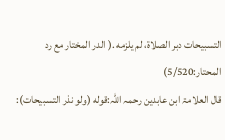التسبيحات دبر الصلاة، لم يلزمه .( الدر المختار مع رد المحتار:5/520)
قال العلامۃ ابن عابدین رحمہ اللہ:قوله (ولو نذر التسبيحات):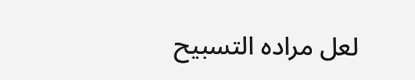لعل مراده التسبيح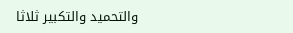والتحميد والتكبير ثلاثا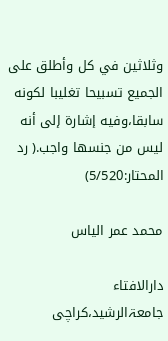وثلاثين في كل وأطلق على الجميع تسبيحا تغليبا لكونه سابقا،وفيه إشارة إلى أنه ليس من جنسها واجب.( رد المحتار:5/520)

محمد عمر الیاس

دارالافتاء جامعۃالرشید،کراچی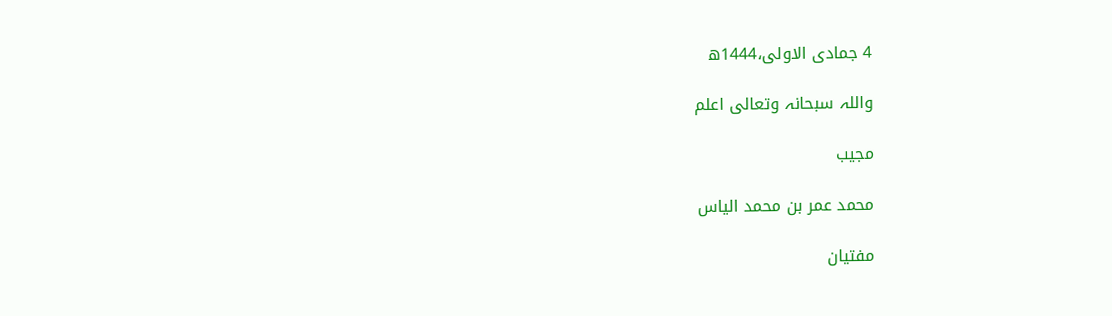4 جمادی الاولی،1444ھ

واللہ سبحانہ وتعالی اعلم

مجیب

محمد عمر بن محمد الیاس

مفتیان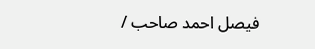فیصل احمد صاحب /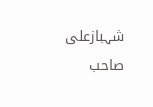شہبازعلی صاحب